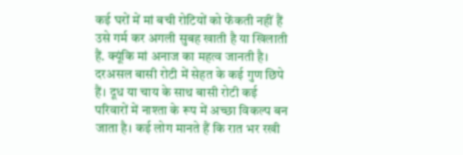कई घरों में मां बची रोटियों को फेंकती नहीं हैं उसे गर्म कर अगली सुबह खाती है या खिलाती हैं. क्यूंकि मां अनाज का महत्व जानती है। दरअसल बासी रोटी में सेहत के कई गुण छिपे हैं। दूध या चाय के साथ बासी रोटी कई परिवारों में नाश्ता के रूप में अच्छा विकल्प बन जाता है। कई लोग मानते हैं कि रात भर रखी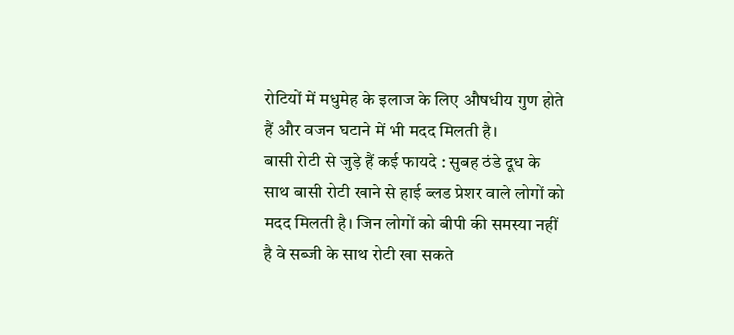रोटियों में मधुमेह के इलाज के लिए औषधीय गुण होते हैं और वजन घटाने में भी मदद मिलती है।
बासी रोटी से जुड़े हैं कई फायदे : सुबह ठंडे दूध के साथ बासी रोटी खाने से हाई ब्लड प्रेशर वाले लोगों को मदद मिलती है। जिन लोगों को बीपी की समस्या नहीं है वे सब्जी के साथ रोटी खा सकते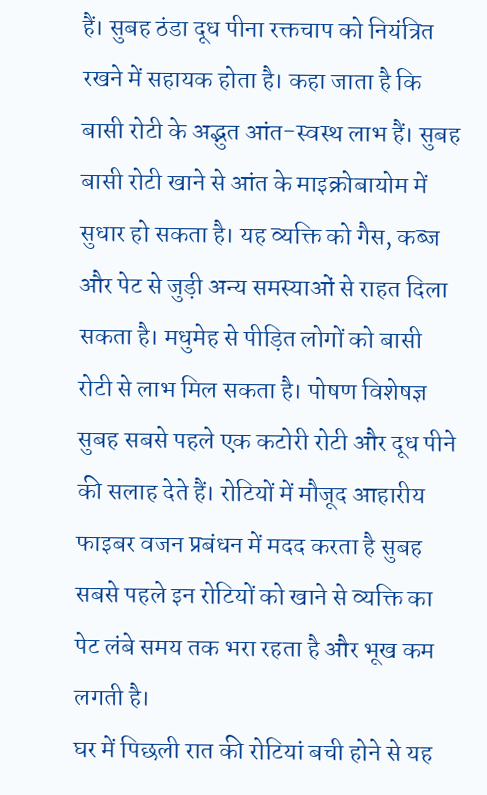हैं। सुबह ठंडा दूध पीना रक्तचाप को नियंत्रित रखने में सहायक होता है। कहा जाता है कि बासी रोटी के अद्भुत आंत-स्वस्थ लाभ हैं। सुबह बासी रोटी खाने से आंत के माइक्रोबायोम में सुधार हो सकता है। यह व्यक्ति को गैस, कब्ज और पेट से जुड़ी अन्य समस्याओं से राहत दिला सकता है। मधुमेह से पीड़ित लोगों को बासी रोटी से लाभ मिल सकता है। पोषण विशेषज्ञ सुबह सबसे पहले एक कटोरी रोटी और दूध पीने की सलाह देते हैं। रोटियों में मौजूद आहारीय फाइबर वजन प्रबंधन में मदद करता है सुबह सबसे पहले इन रोटियों को खाने से व्यक्ति का पेट लंबे समय तक भरा रहता है और भूख कम लगती है।
घर में पिछली रात की रोटियां बची होने से यह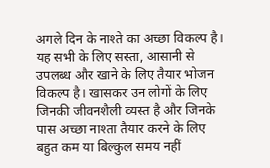अगले दिन के नाश्ते का अच्छा विकल्प है। यह सभी के लिए सस्ता, आसानी से उपलब्ध और खाने के लिए तैयार भोजन विकल्प है। खासकर उन लोगों के लिए जिनकी जीवनशैली व्यस्त है और जिनके पास अच्छा नाश्ता तैयार करने के लिए बहुत कम या बिल्कुल समय नहीं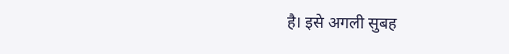है। इसे अगली सुबह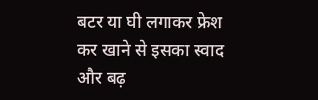बटर या घी लगाकर फ्रेश कर खाने से इसका स्वाद और बढ़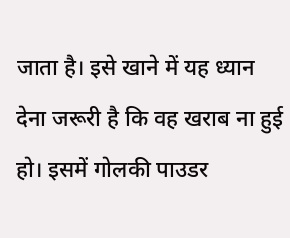जाता है। इसे खाने में यह ध्यान देना जरूरी है कि वह खराब ना हुई हो। इसमें गोलकी पाउडर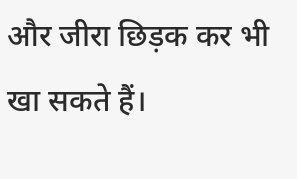और जीरा छिड़क कर भी खा सकते हैं।